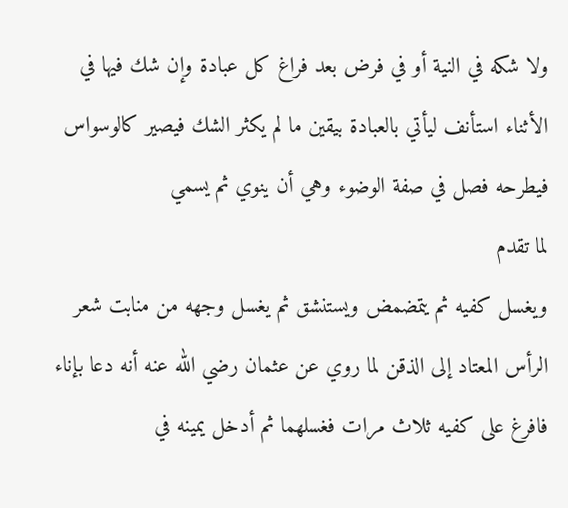ولا شكه في النية أو في فرض بعد فراغ كل عبادة وإن شك فيها في الأثناء استأنف ليأتي بالعبادة بيقين ما لم يكثر الشك فيصير كالوسواس فيطرحه فصل في صفة الوضوء وهي أن ينوي ثم يسمي
لما تقدم
ويغسل كفيه ثم يتمضمض ويستنشق ثم يغسل وجهه من منابت شعر الرأس المعتاد إلى الذقن لما روي عن عثمان رضي الله عنه أنه دعا بإناء فافرغ على كفيه ثلاث مرات فغسلهما ثم أدخل يمينه في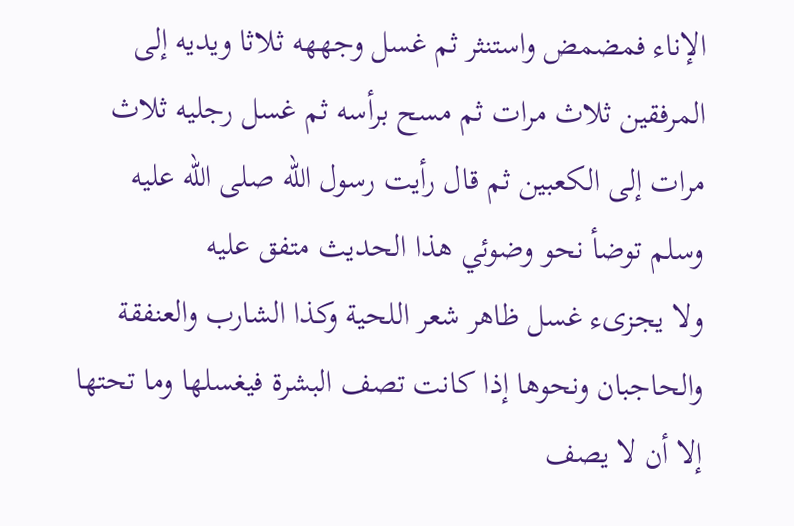الإناء فمضمض واستنثر ثم غسل وجههه ثلاثا ويديه إلى المرفقين ثلاث مرات ثم مسح برأسه ثم غسل رجليه ثلاث مرات إلى الكعبين ثم قال رأيت رسول الله صلى الله عليه وسلم توضأ نحو وضوئي هذا الحديث متفق عليه
ولا يجزىء غسل ظاهر شعر اللحية وكذا الشارب والعنفقة والحاجبان ونحوها إذا كانت تصف البشرة فيغسلها وما تحتها
إلا أن لا يصف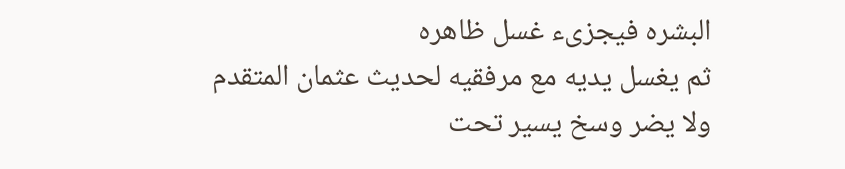البشره فيجزىء غسل ظاهره
ثم يغسل يديه مع مرفقيه لحديث عثمان المتقدم
ولا يضر وسخ يسير تحت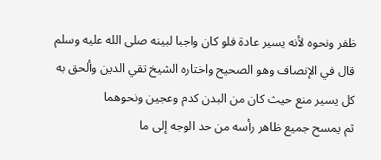ظفر ونحوه لأنه يسير عادة فلو كان واجبا لبينه صلى الله عليه وسلم قال في الإنصاف وهو الصحيح واختاره الشيخ تقي الدين وألحق به كل يسير منع حيث كان من البدن كدم وعجين ونحوهما
ثم يمسح جميع ظاهر رأسه من حد الوجه إلى ما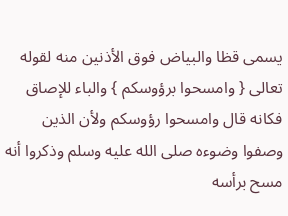يسمى قظا والبياض فوق الأذنين منه لقوله تعالى { وامسحوا برؤوسكم } والباء للإصاق فكانه قال وامسحوا رؤوسكم ولأن الذين وصفوا وضوءه صلى الله عليه وسلم وذكروا أنه مسح برأسه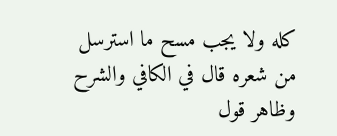كله ولا يجب مسح ما استرسل من شعره قال في الكافي والشرح وظاهر قول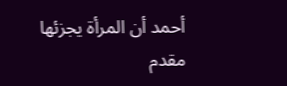أحمد أن المرأة يجزئها مقدم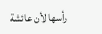رأسها لأن عائشة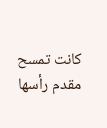كانت تمسح مقدم رأسها